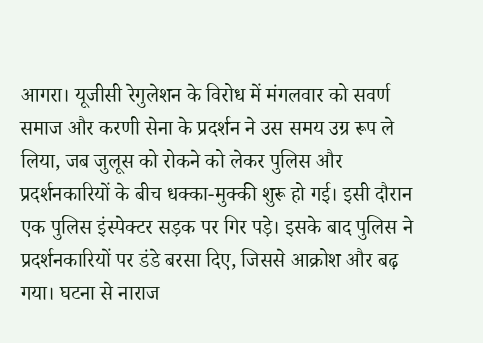आगरा। यूजीसी रेगुलेशन के विरोध में मंगलवार को सवर्ण समाज और करणी सेना के प्रदर्शन ने उस समय उग्र रूप ले लिया, जब जुलूस को रोकने को लेकर पुलिस और प्रदर्शनकारियों के बीच धक्का-मुक्की शुरू हो गई। इसी दौरान एक पुलिस इंस्पेक्टर सड़क पर गिर पड़े। इसके बाद पुलिस ने प्रदर्शनकारियों पर डंडे बरसा दिए, जिससे आक्रोश और बढ़ गया। घटना से नाराज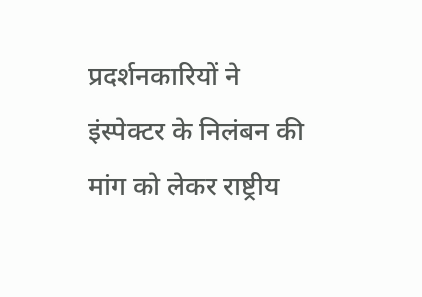प्रदर्शनकारियों ने इंस्पेक्टर के निलंबन की मांग को लेकर राष्ट्रीय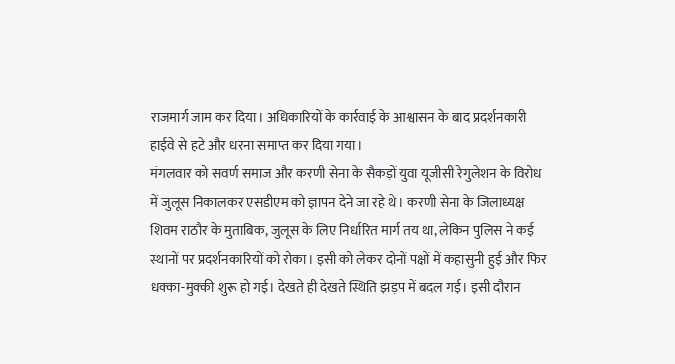राजमार्ग जाम कर दिया। अधिकारियों के कार्रवाई के आश्वासन के बाद प्रदर्शनकारी हाईवे से हटे और धरना समाप्त कर दिया गया।
मंगलवार को सवर्ण समाज और करणी सेना के सैकड़ों युवा यूजीसी रेगुलेशन के विरोध में जुलूस निकालकर एसडीएम को ज्ञापन देने जा रहे थे। करणी सेना के जिलाध्यक्ष शिवम राठौर के मुताबिक, जुलूस के लिए निर्धारित मार्ग तय था, लेकिन पुलिस ने कई स्थानों पर प्रदर्शनकारियों को रोका। इसी को लेकर दोनों पक्षों में कहासुनी हुई और फिर धक्का-मुक्की शुरू हो गई। देखते ही देखते स्थिति झड़प में बदल गई। इसी दौरान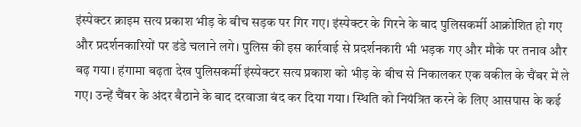इंस्पेक्टर क्राइम सत्य प्रकाश भीड़ के बीच सड़क पर गिर गए। इंस्पेक्टर के गिरने के बाद पुलिसकर्मी आक्रोशित हो गए और प्रदर्शनकारियों पर डंडे चलाने लगे। पुलिस की इस कार्रवाई से प्रदर्शनकारी भी भड़क गए और मौके पर तनाव और बढ़ गया। हंगामा बढ़ता देख पुलिसकर्मी इंस्पेक्टर सत्य प्रकाश को भीड़ के बीच से निकालकर एक वकील के चैंबर में ले गए। उन्हें चैंबर के अंदर बैठाने के बाद दरवाजा बंद कर दिया गया। स्थिति को नियंत्रित करने के लिए आसपास के कई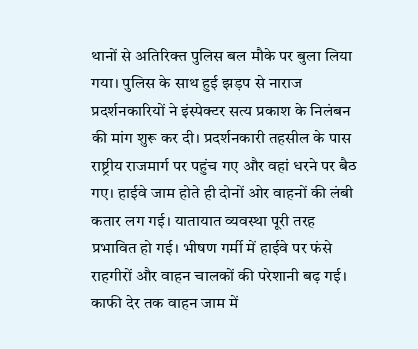थानों से अतिरिक्त पुलिस बल मौके पर बुला लिया गया। पुलिस के साथ हुई झड़प से नाराज प्रदर्शनकारियों ने इंस्पेक्टर सत्य प्रकाश के निलंबन की मांग शुरू कर दी। प्रदर्शनकारी तहसील के पास राष्ट्रीय राजमार्ग पर पहुंच गए और वहां धरने पर बैठ गए। हाईवे जाम होते ही दोनों ओर वाहनों की लंबी कतार लग गई। यातायात व्यवस्था पूरी तरह प्रभावित हो गई। भीषण गर्मी में हाईवे पर फंसे राहगीरों और वाहन चालकों की परेशानी बढ़ गई। काफी देर तक वाहन जाम में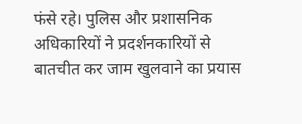फंसे रहे। पुलिस और प्रशासनिक अधिकारियों ने प्रदर्शनकारियों से बातचीत कर जाम खुलवाने का प्रयास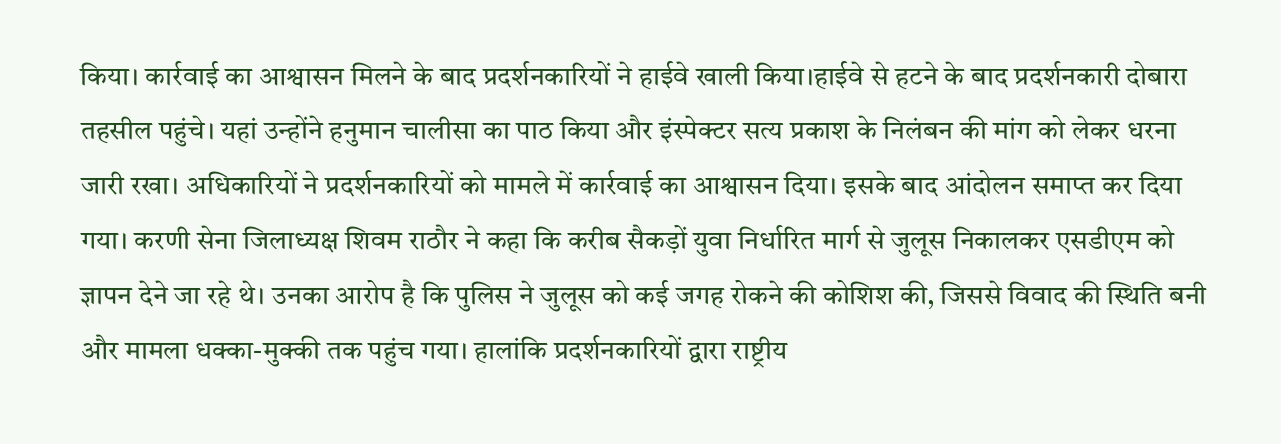किया। कार्रवाई का आश्वासन मिलने के बाद प्रदर्शनकारियों ने हाईवे खाली किया।हाईवे से हटने के बाद प्रदर्शनकारी दोबारा तहसील पहुंचे। यहां उन्होंने हनुमान चालीसा का पाठ किया और इंस्पेक्टर सत्य प्रकाश के निलंबन की मांग को लेकर धरना जारी रखा। अधिकारियों ने प्रदर्शनकारियों को मामले में कार्रवाई का आश्वासन दिया। इसके बाद आंदोलन समाप्त कर दिया गया। करणी सेना जिलाध्यक्ष शिवम राठौर ने कहा कि करीब सैकड़ों युवा निर्धारित मार्ग से जुलूस निकालकर एसडीएम को ज्ञापन देने जा रहे थे। उनका आरोप है कि पुलिस ने जुलूस को कई जगह रोकने की कोशिश की, जिससे विवाद की स्थिति बनी और मामला धक्का-मुक्की तक पहुंच गया। हालांकि प्रदर्शनकारियों द्वारा राष्ट्रीय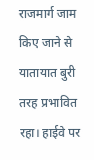राजमार्ग जाम किए जाने से यातायात बुरी तरह प्रभावित रहा। हाईवे पर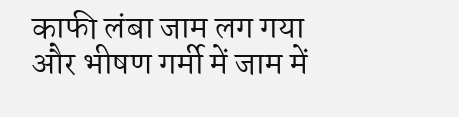काफी लंबा जाम लग गया और भीषण गर्मी में जाम में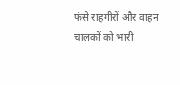फंसे राहगीरों और वाहन चालकों को भारी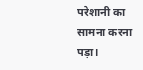परेशानी का सामना करना पड़ा।